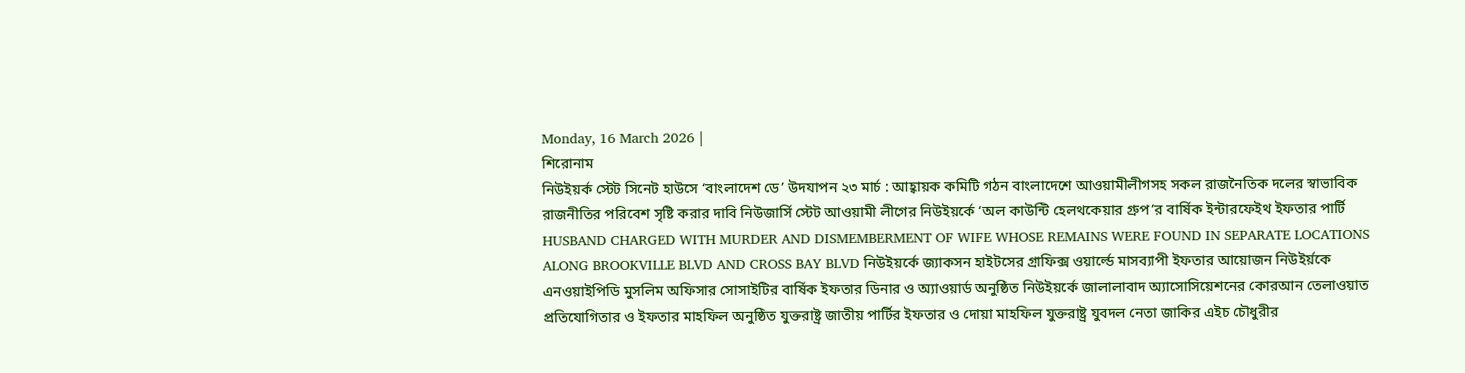Monday, 16 March 2026 |
শিরোনাম
নিউইয়র্ক স্টেট সিনেট হাউসে ‘বাংলাদেশ ডে’ উদযাপন ২৩ মার্চ : আহ্বায়ক কমিটি গঠন বাংলাদেশে আওয়ামীলীগসহ সকল রাজনৈতিক দলের স্বাভাবিক রাজনীতির পরিবেশ সৃষ্টি করার দাবি নিউজার্সি স্টেট আওয়ামী লীগের নিউইয়র্কে ‘অল কাউন্টি হেলথকেয়ার গ্রুপ’র বার্ষিক ইন্টারফেইথ ইফতার পার্টি HUSBAND CHARGED WITH MURDER AND DISMEMBERMENT OF WIFE WHOSE REMAINS WERE FOUND IN SEPARATE LOCATIONS ALONG BROOKVILLE BLVD AND CROSS BAY BLVD নিউইয়র্কে জ্যাকসন হাইটসের গ্রাফিক্স ওয়ার্ল্ডে মাসব্যাপী ইফতার আয়োজন নিউইর্য়কে এনওয়াইপিডি মুসলিম অফিসার সোসাইটির বার্ষিক ইফতার ডিনার ও অ্যাওয়ার্ড অনুষ্ঠিত নিউইয়র্কে জালালাবাদ অ্যাসোসিয়েশনের কোরআন তেলাওয়াত প্রতিযোগিতার ও ইফতার মাহফিল অনুষ্ঠিত যুক্তরাষ্ট্র জাতীয় পার্টির ইফতার ও দোয়া মাহফিল যুক্তরাষ্ট্র যুবদল নেতা জাকির এইচ চৌধুরীর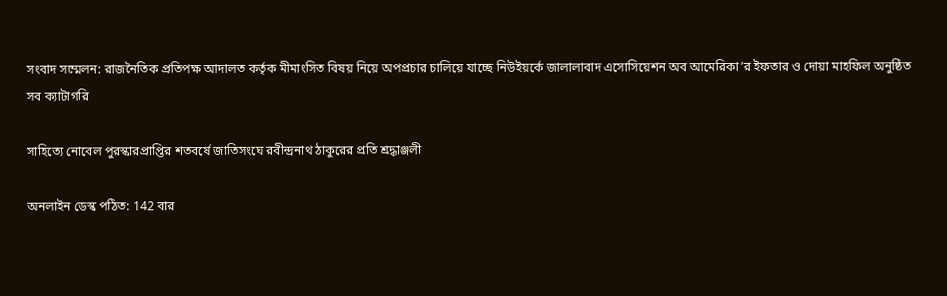সংবাদ সম্মেলন: রাজনৈতিক প্রতিপক্ষ আদালত কর্তৃক মীমাংসিত বিষয় নিয়ে অপপ্রচার চালিয়ে যাচ্ছে নিউইয়র্কে জালালাবাদ এসোসিয়েশন অব আমেরিকা’র ইফতার ও দোয়া মাহফিল অনুষ্ঠিত
সব ক্যাটাগরি

সাহিত্যে নোবেল পুরস্কারপ্রাপ্তির শতবর্ষে জাতিসংঘে রবীন্দ্রনাথ ঠাকুরের প্রতি শ্রদ্ধাঞ্জলী

অনলাইন ডেস্ক পঠিত: 142 বার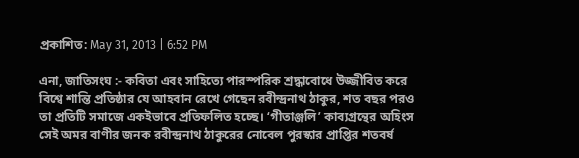প্রকাশিত: May 31, 2013 | 6:52 PM

এনা, জাতিসংঘ :- কবিতা এবং সাহিত্যে পারস্পরিক শ্রদ্ধাবোধে উজ্জীবিত করে বিশ্বে শান্তি প্রতিষ্ঠার যে আহবান রেখে গেছেন রবীন্দ্রনাথ ঠাকুর, শত বছর পরও তা প্রতিটি সমাজে একইভাবে প্রতিফলিত হচ্ছে। ‘গীতাঞ্জলি’ কাব্যগ্রন্থের অহিংস সেই অমর বাণীর জনক রবীন্দ্রনাথ ঠাকুরের নোবেল পুরস্কার প্রাপ্তির শতবর্ষ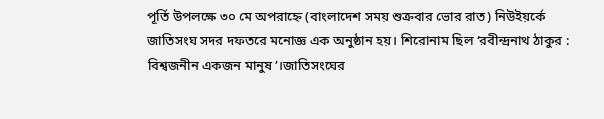পূর্তি উপলক্ষে ৩০ মে অপরাহ্নে (বাংলাদেশ সময় শুক্রবার ভোর রাত) নিউইয়র্কে জাতিসংঘ সদর দফতরে মনোজ্ঞ এক অনুষ্ঠান হয়। শিরোনাম ছিল ‘রবীন্দ্রনাথ ঠাকুর : বিশ্বজনীন একজন মানুষ’।জাতিসংঘের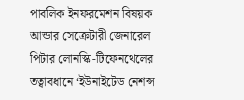পাবলিক ইনফরমেশন বিষয়ক আন্ডার সেক্রেটারী জেনারেল পিটার লোনস্কি-টিফেনথেলের তত্বাবধানে ‘ইউনাইটেড নেশন্স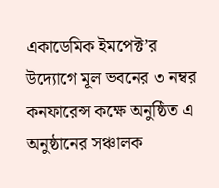একাডেমিক ইমপেক্ট’র উদ্যোগে মূল ভবনের ৩ নম্বর কনফারেন্স কক্ষে অনুষ্ঠিত এ অনুষ্ঠানের সঞ্চালক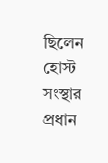ছিলেন হোস্ট সংস্থার প্রধান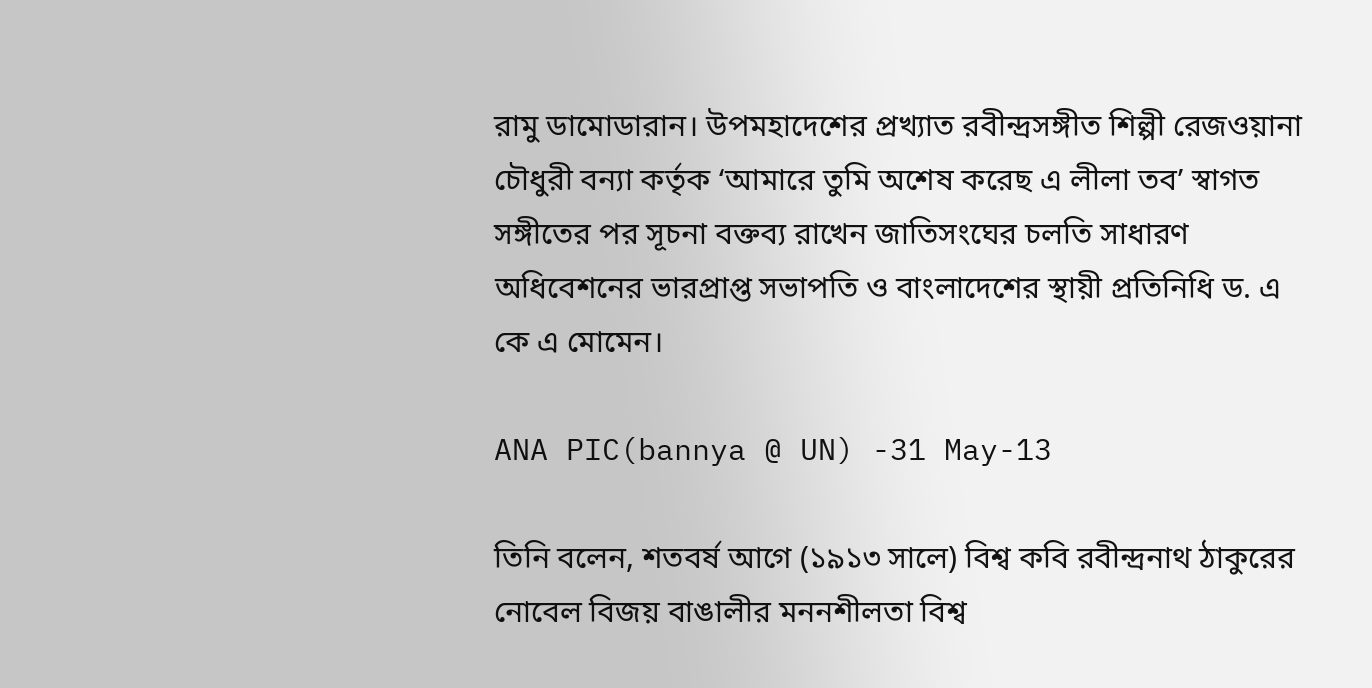রামু ডামোডারান। উপমহাদেশের প্রখ্যাত রবীন্দ্রসঙ্গীত শিল্পী রেজওয়ানা চৌধুরী বন্যা কর্তৃক ‘আমারে তুমি অশেষ করেছ এ লীলা তব’ স্বাগত সঙ্গীতের পর সূচনা বক্তব্য রাখেন জাতিসংঘের চলতি সাধারণ অধিবেশনের ভারপ্রাপ্ত সভাপতি ও বাংলাদেশের স্থায়ী প্রতিনিধি ড. এ কে এ মোমেন।

ANA PIC(bannya @ UN) -31 May-13

তিনি বলেন, শতবর্ষ আগে (১৯১৩ সালে) বিশ্ব কবি রবীন্দ্রনাথ ঠাকুরের নোবেল বিজয় বাঙালীর মননশীলতা বিশ্ব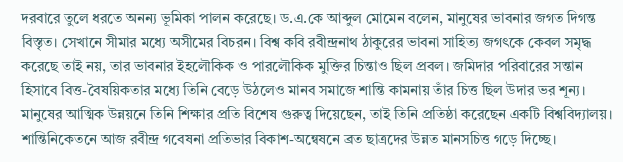দরবারে তুলে ধরতে অনন্য ভূমিকা পালন করেছে। ড.এ.কে আব্দুল মোমেন বলেন, মানুষের ভাবনার জগত দিগন্ত বিস্তৃত। সেখানে সীমার মধ্যে অসীমের বিচরন। বিশ্ব কবি রবীন্দ্রনাথ ঠাকুরের ভাবনা সাহিত্য জগৎকে কেবল সমৃদ্ধ করেছে তাই নয়, তার ভাবনার ইহলৌকিক ও পারলৌকিক মুক্তির চিন্তাও ছিল প্রবল। জমিদার পরিবারের সন্তান হিসাবে বিত্ত-বৈষয়িকতার মধ্যে তিনি বেড়ে উঠলেও মানব সমাজে শান্তি কামনায় তাঁর চিত্ত ছিল উদার ভর শূন্য। মানুষের আত্মিক উন্নয়নে তিনি শিক্ষার প্রতি বিশেষ গুরুত্ব দিয়েছেন, তাই তিনি প্রতিষ্ঠা করেছেন একটি বিশ্ববিদ্যালয়। শান্তিনিকেতনে আজ রবীন্দ্র গবেষনা প্রতিভার বিকাশ-অন্বেষনে ব্রত ছাত্রদের উন্নত মানসচিত্ত গড়ে দিচ্ছে।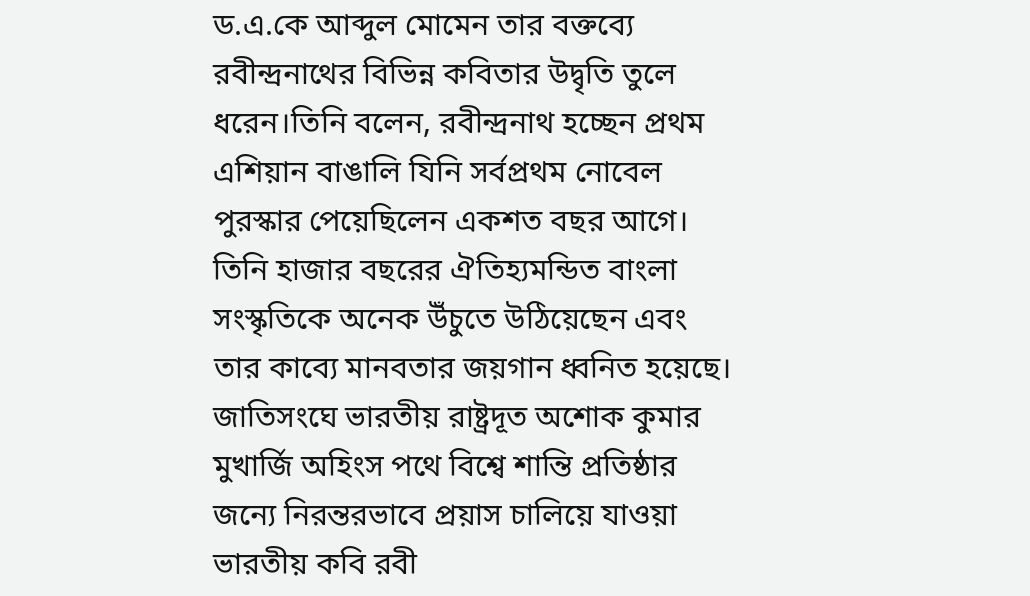ড.এ.কে আব্দুল মোমেন তার বক্তব্যে রবীন্দ্রনাথের বিভিন্ন কবিতার উদ্বৃতি তুলে ধরেন।তিনি বলেন, রবীন্দ্রনাথ হচ্ছেন প্রথম এশিয়ান বাঙালি যিনি সর্বপ্রথম নোবেল পুরস্কার পেয়েছিলেন একশত বছর আগে। তিনি হাজার বছরের ঐতিহ্যমন্ডিত বাংলা সংস্কৃতিকে অনেক উঁচুতে উঠিয়েছেন এবং তার কাব্যে মানবতার জয়গান ধ্বনিত হয়েছে। জাতিসংঘে ভারতীয় রাষ্ট্রদূত অশোক কুমার মুখার্জি অহিংস পথে বিশ্বে শান্তি প্রতিষ্ঠার জন্যে নিরন্তরভাবে প্রয়াস চালিয়ে যাওয়া ভারতীয় কবি রবী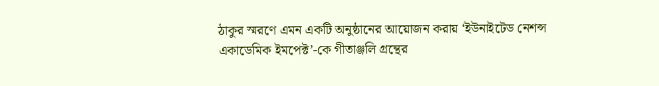ঠাকুর স্মরণে এমন একটি অনুষ্ঠানের আয়োজন করায় ‘ইউনাইটেড নেশন্স একাডেমিক ইমপেক্ট’-কে গীতাঞ্জলি গ্রন্থের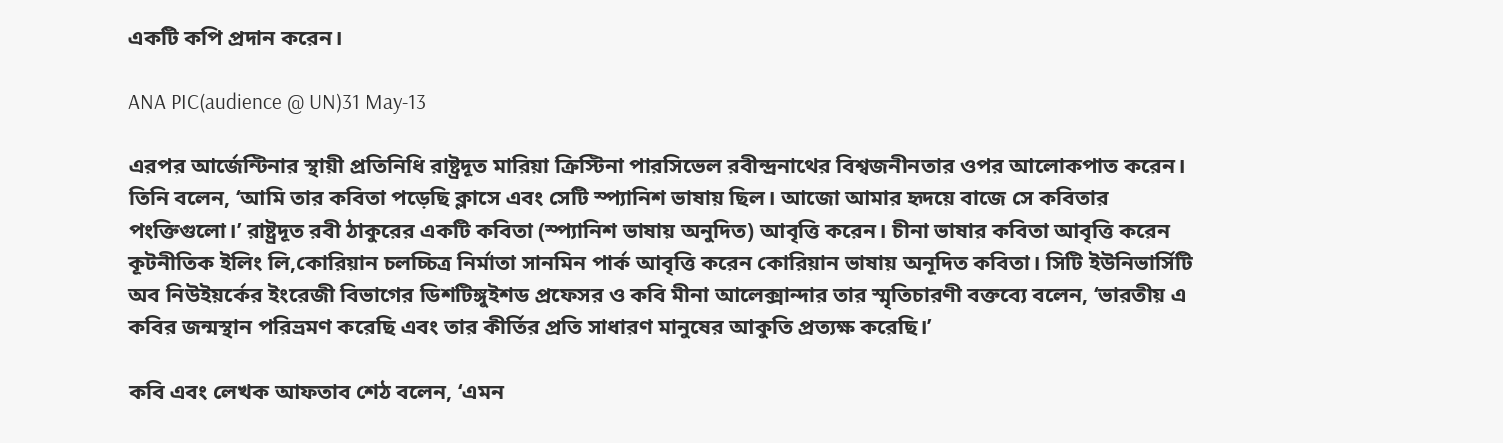একটি কপি প্রদান করেন।

ANA PIC(audience @ UN)31 May-13

এরপর আর্জেন্টিনার স্থায়ী প্রতিনিধি রাষ্ট্রদূত মারিয়া ক্রিস্টিনা পারসিভেল রবীন্দ্রনাথের বিশ্বজনীনতার ওপর আলোকপাত করেন। তিনি বলেন, ‘আমি তার কবিতা পড়েছি ক্লাসে এবং সেটি স্প্যানিশ ভাষায় ছিল। আজো আমার হৃদয়ে বাজে সে কবিতার পংক্তিগুলো।’ রাষ্ট্রদূত রবী ঠাকুরের একটি কবিতা (স্প্যানিশ ভাষায় অনুদিত) আবৃত্তি করেন। চীনা ভাষার কবিতা আবৃত্তি করেন কূটনীতিক ইলিং লি,কোরিয়ান চলচ্চিত্র নির্মাতা সানমিন পার্ক আবৃত্তি করেন কোরিয়ান ভাষায় অনূদিত কবিতা। সিটি ইউনিভার্সিটি অব নিউইয়র্কের ইংরেজী বিভাগের ডিশটিঙ্গুইশড প্রফেসর ও কবি মীনা আলেক্সান্দার তার স্মৃতিচারণী বক্তব্যে বলেন, ‘ভারতীয় এ কবির জন্মস্থান পরিভ্রমণ করেছি এবং তার কীর্তির প্রতি সাধারণ মানুষের আকুতি প্রত্যক্ষ করেছি।’

কবি এবং লেখক আফতাব শেঠ বলেন, ‘এমন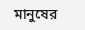মানুষের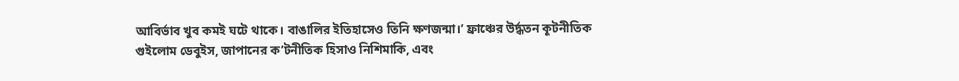আবির্ভাব খুব কমই ঘটে থাকে। বাঙালির ইতিহাসেও তিনি ক্ষণজন্মা।’ ফ্রাঞ্চের উর্দ্ধতন কূটনীতিক গুইলোম ডেবুইস, জাপানের ক’টনীতিক হিসাও নিশিমাকি, এবং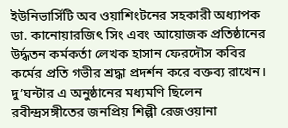ইউনিভার্সিটি অব ওয়াশিংটনের সহকারী অধ্যাপক ডা. কানোয়ারজিৎ সিং এবং আয়োজক প্রতিষ্ঠানের উর্দ্ধতন কর্মকর্তা লেখক হাসান ফেরদৌস কবির কর্মের প্রতি গভীর শ্রদ্ধা প্রদর্শন করে বক্তব্য রাখেন। দু’ঘন্টার এ অনুষ্ঠানের মধ্যমণি ছিলেন রবীন্দ্রসঙ্গীতের জনপ্রিয় শিল্পী রেজওয়ানা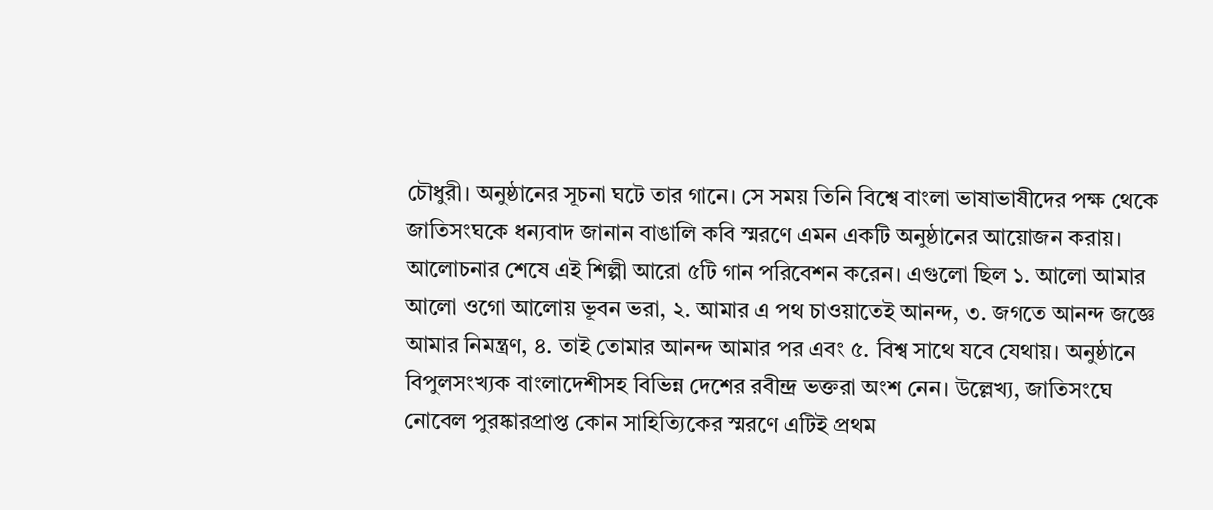চৌধুরী। অনুষ্ঠানের সূচনা ঘটে তার গানে। সে সময় তিনি বিশ্বে বাংলা ভাষাভাষীদের পক্ষ থেকে জাতিসংঘকে ধন্যবাদ জানান বাঙালি কবি স্মরণে এমন একটি অনুষ্ঠানের আয়োজন করায়। আলোচনার শেষে এই শিল্পী আরো ৫টি গান পরিবেশন করেন। এগুলো ছিল ১. আলো আমার আলো ওগো আলোয় ভূবন ভরা, ২. আমার এ পথ চাওয়াতেই আনন্দ, ৩. জগতে আনন্দ জজ্ঞে আমার নিমন্ত্রণ, ৪. তাই তোমার আনন্দ আমার পর এবং ৫. বিশ্ব সাথে যবে যেথায়। অনুষ্ঠানে বিপুলসংখ্যক বাংলাদেশীসহ বিভিন্ন দেশের রবীন্দ্র ভক্তরা অংশ নেন। উল্লেখ্য, জাতিসংঘে নোবেল পুরষ্কারপ্রাপ্ত কোন সাহিত্যিকের স্মরণে এটিই প্রথম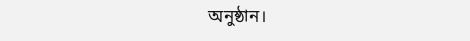অনুষ্ঠান।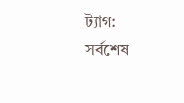ট্যাগ:
সর্বশেষ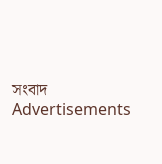সংবাদ
Advertisements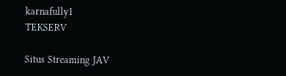karnafully1
TEKSERV

Situs Streaming JAV